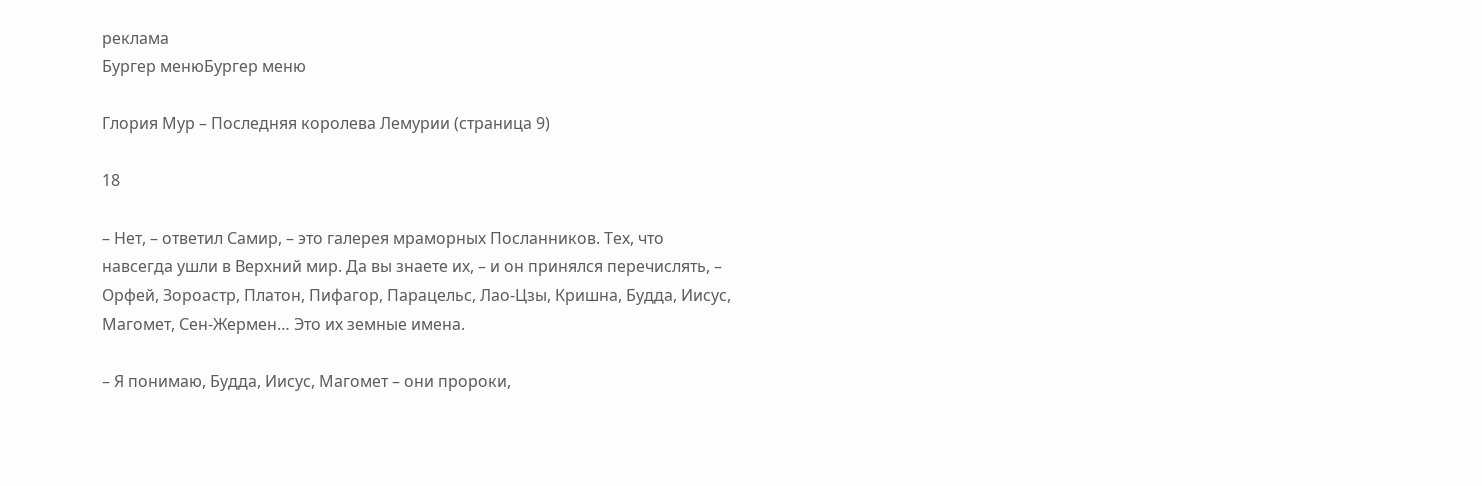реклама
Бургер менюБургер меню

Глория Мур – Последняя королева Лемурии (страница 9)

18

– Нет, – ответил Самир, – это галерея мраморных Посланников. Тех, что навсегда ушли в Верхний мир. Да вы знаете их, – и он принялся перечислять, – Орфей, Зороастр, Платон, Пифагор, Парацельс, Лао-Цзы, Кришна, Будда, Иисус, Магомет, Сен-Жермен… Это их земные имена.

– Я понимаю, Будда, Иисус, Магомет – они пророки,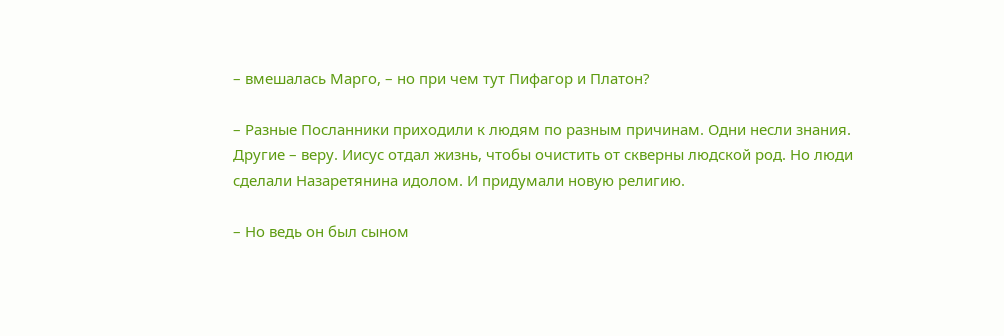– вмешалась Марго, – но при чем тут Пифагор и Платон?

– Разные Посланники приходили к людям по разным причинам. Одни несли знания. Другие – веру. Иисус отдал жизнь, чтобы очистить от скверны людской род. Но люди сделали Назаретянина идолом. И придумали новую религию.

– Но ведь он был сыном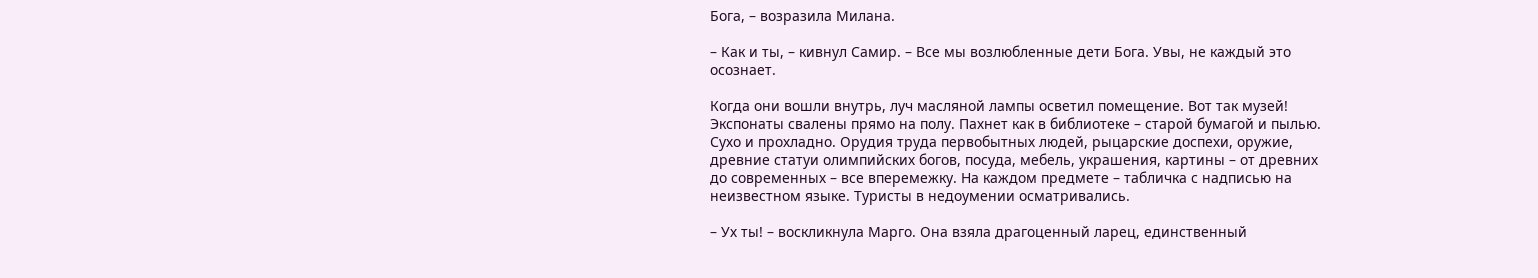Бога, – возразила Милана.

– Как и ты, – кивнул Самир. – Все мы возлюбленные дети Бога. Увы, не каждый это осознает.

Когда они вошли внутрь, луч масляной лампы осветил помещение. Вот так музей! Экспонаты свалены прямо на полу. Пахнет как в библиотеке – старой бумагой и пылью. Сухо и прохладно. Орудия труда первобытных людей, рыцарские доспехи, оружие, древние статуи олимпийских богов, посуда, мебель, украшения, картины – от древних до современных – все вперемежку. На каждом предмете – табличка с надписью на неизвестном языке. Туристы в недоумении осматривались.

– Ух ты! – воскликнула Марго. Она взяла драгоценный ларец, единственный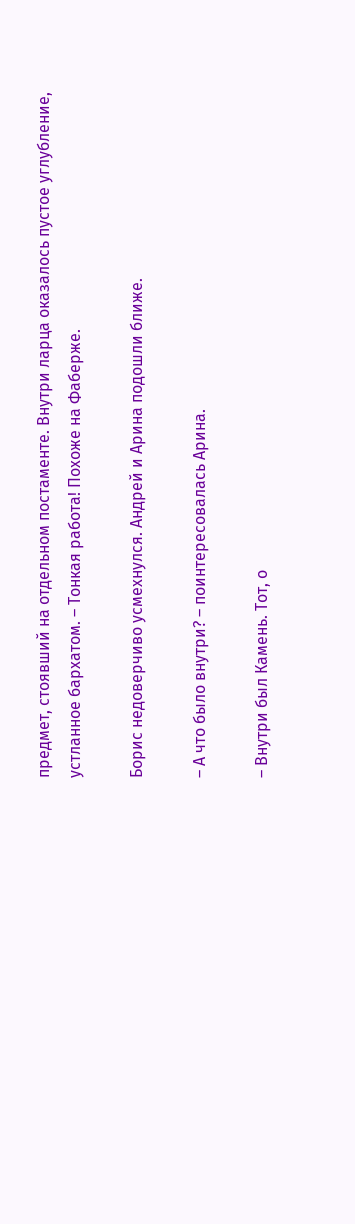предмет, стоявший на отдельном постаменте. Внутри ларца оказалось пустое углубление, устланное бархатом. – Тонкая работа! Похоже на Фаберже.

Борис недоверчиво усмехнулся. Андрей и Арина подошли ближе.

– А что было внутри? – поинтересовалась Арина.

– Внутри был Камень. Тот, о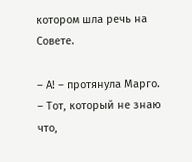котором шла речь на Совете.

– А! – протянула Марго. – Тот, который не знаю что,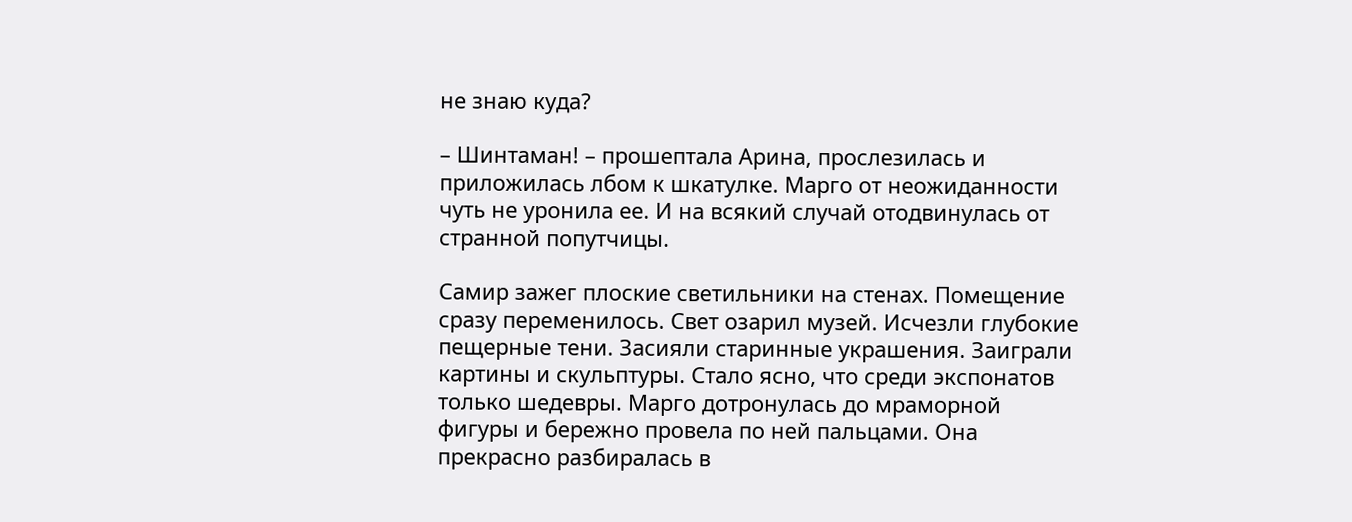не знаю куда?

– Шинтаман! – прошептала Арина, прослезилась и приложилась лбом к шкатулке. Марго от неожиданности чуть не уронила ее. И на всякий случай отодвинулась от странной попутчицы.

Самир зажег плоские светильники на стенах. Помещение сразу переменилось. Свет озарил музей. Исчезли глубокие пещерные тени. Засияли старинные украшения. Заиграли картины и скульптуры. Стало ясно, что среди экспонатов только шедевры. Марго дотронулась до мраморной фигуры и бережно провела по ней пальцами. Она прекрасно разбиралась в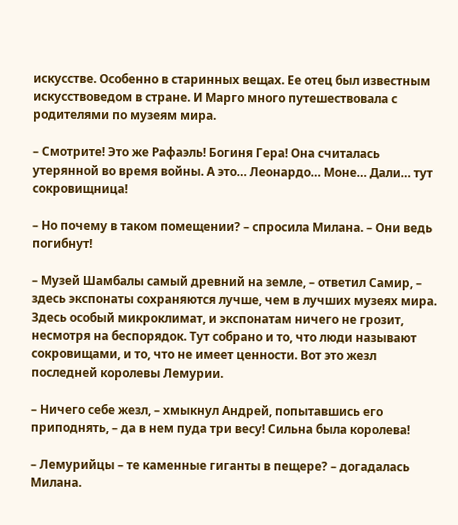искусстве. Особенно в старинных вещах. Ее отец был известным искусствоведом в стране. И Марго много путешествовала с родителями по музеям мира.

– Смотрите! Это же Рафаэль! Богиня Гера! Она считалась утерянной во время войны. А это… Леонардо… Моне… Дали… тут сокровищница!

– Но почему в таком помещении? – спросила Милана. – Они ведь погибнут!

– Музей Шамбалы самый древний на земле, – ответил Самир, – здесь экспонаты сохраняются лучше, чем в лучших музеях мира. Здесь особый микроклимат, и экспонатам ничего не грозит, несмотря на беспорядок. Тут собрано и то, что люди называют сокровищами, и то, что не имеет ценности. Вот это жезл последней королевы Лемурии.

– Ничего себе жезл, – хмыкнул Андрей, попытавшись его приподнять, – да в нем пуда три весу! Сильна была королева!

– Лемурийцы – те каменные гиганты в пещере? – догадалась Милана.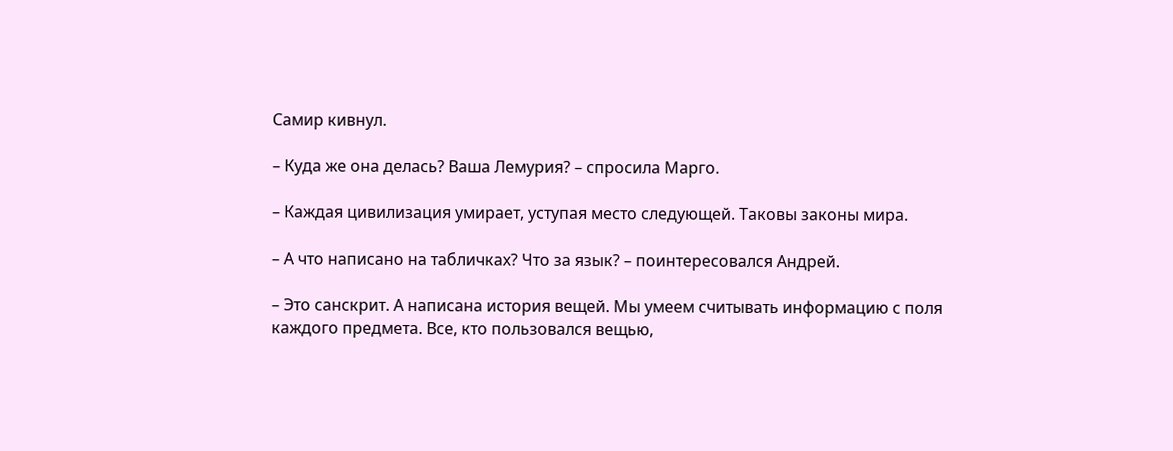Самир кивнул.

– Куда же она делась? Ваша Лемурия? – спросила Марго.

– Каждая цивилизация умирает, уступая место следующей. Таковы законы мира.

– А что написано на табличках? Что за язык? – поинтересовался Андрей.

– Это санскрит. А написана история вещей. Мы умеем считывать информацию с поля каждого предмета. Все, кто пользовался вещью,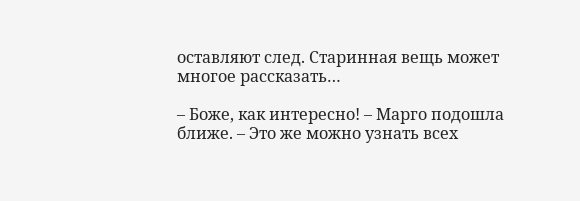оставляют след. Старинная вещь может многое рассказать…

– Боже, как интересно! – Марго подошла ближе. – Это же можно узнать всех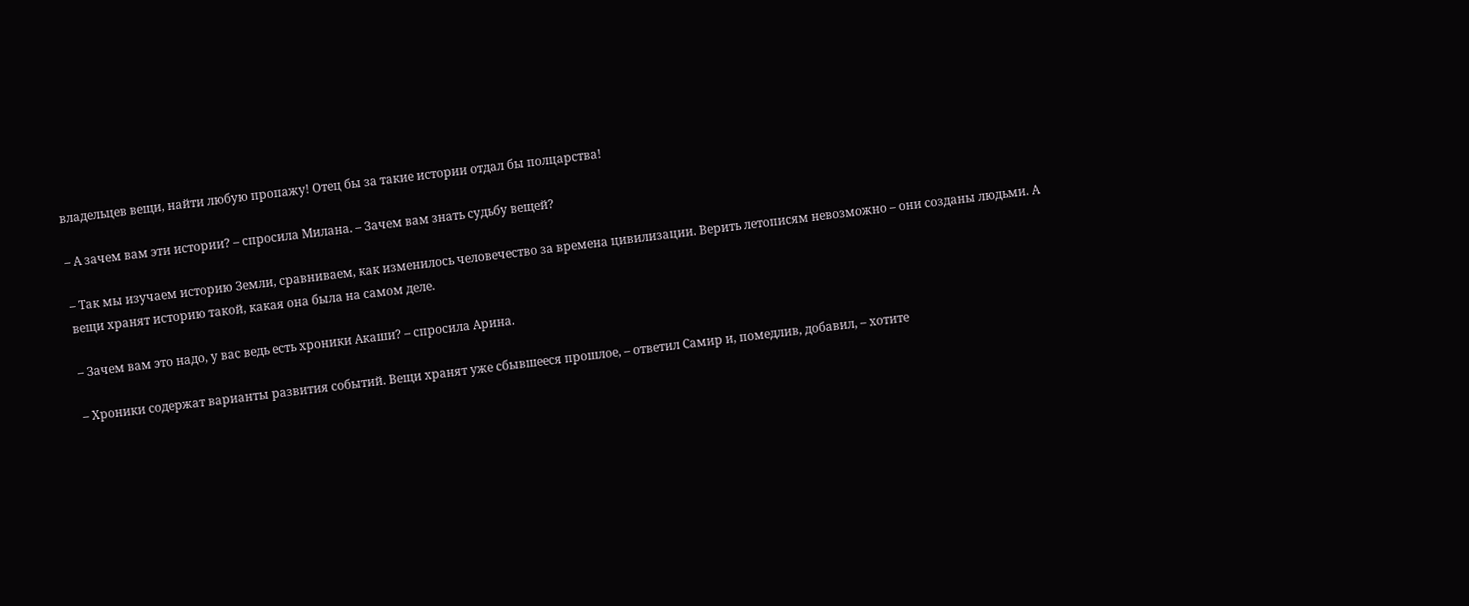владельцев вещи, найти любую пропажу! Отец бы за такие истории отдал бы полцарства!

– А зачем вам эти истории? – спросила Милана. – Зачем вам знать судьбу вещей?

– Так мы изучаем историю Земли, сравниваем, как изменилось человечество за времена цивилизации. Верить летописям невозможно – они созданы людьми. А вещи хранят историю такой, какая она была на самом деле.

– Зачем вам это надо, у вас ведь есть хроники Акаши? – спросила Арина.

– Хроники содержат варианты развития событий. Вещи хранят уже сбывшееся прошлое, – ответил Самир и, помедлив, добавил, – хотите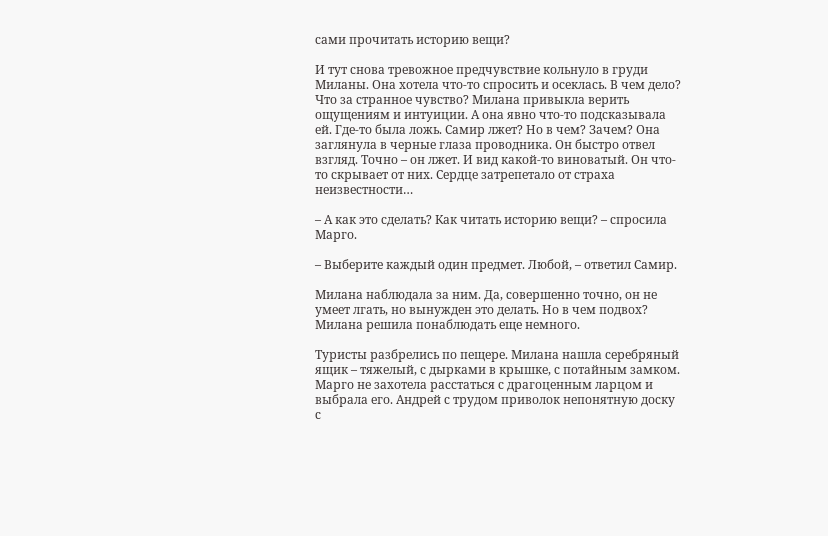сами прочитать историю вещи?

И тут снова тревожное предчувствие кольнуло в груди Миланы. Она хотела что-то спросить и осеклась. В чем дело? Что за странное чувство? Милана привыкла верить ощущениям и интуиции. А она явно что-то подсказывала ей. Где-то была ложь. Самир лжет? Но в чем? Зачем? Она заглянула в черные глаза проводника. Он быстро отвел взгляд. Точно – он лжет. И вид какой-то виноватый. Он что-то скрывает от них. Сердце затрепетало от страха неизвестности…

– А как это сделать? Как читать историю вещи? – спросила Марго.

– Выберите каждый один предмет. Любой, – ответил Самир.

Милана наблюдала за ним. Да, совершенно точно, он не умеет лгать, но вынужден это делать. Но в чем подвох? Милана решила понаблюдать еще немного.

Туристы разбрелись по пещере. Милана нашла серебряный ящик – тяжелый, с дырками в крышке, с потайным замком. Марго не захотела расстаться с драгоценным ларцом и выбрала его. Андрей с трудом приволок непонятную доску с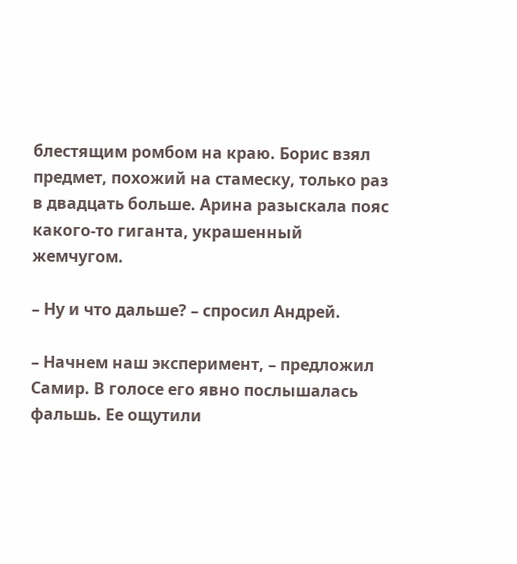блестящим ромбом на краю. Борис взял предмет, похожий на стамеску, только раз в двадцать больше. Арина разыскала пояс какого-то гиганта, украшенный жемчугом.

– Ну и что дальше? – спросил Андрей.

– Начнем наш эксперимент, – предложил Самир. В голосе его явно послышалась фальшь. Ее ощутили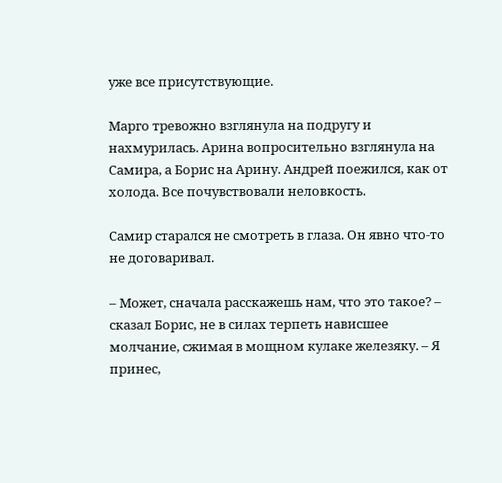уже все присутствующие.

Марго тревожно взглянула на подругу и нахмурилась. Арина вопросительно взглянула на Самира, а Борис на Арину. Андрей поежился, как от холода. Все почувствовали неловкость.

Самир старался не смотреть в глаза. Он явно что-то не договаривал.

– Может, сначала расскажешь нам, что это такое? – сказал Борис, не в силах терпеть нависшее молчание, сжимая в мощном кулаке железяку. – Я принес,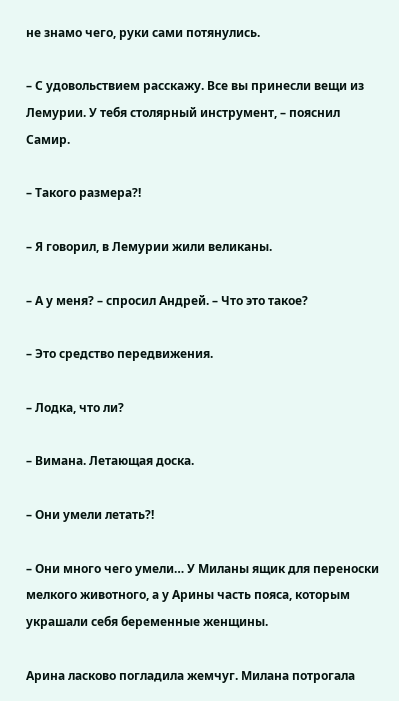не знамо чего, руки сами потянулись.

– С удовольствием расскажу. Все вы принесли вещи из Лемурии. У тебя столярный инструмент, – пояснил Самир.

– Такого размера?!

– Я говорил, в Лемурии жили великаны.

– А у меня? – спросил Андрей. – Что это такое?

– Это средство передвижения.

– Лодка, что ли?

– Вимана. Летающая доска.

– Они умели летать?!

– Они много чего умели… У Миланы ящик для переноски мелкого животного, а у Арины часть пояса, которым украшали себя беременные женщины.

Арина ласково погладила жемчуг. Милана потрогала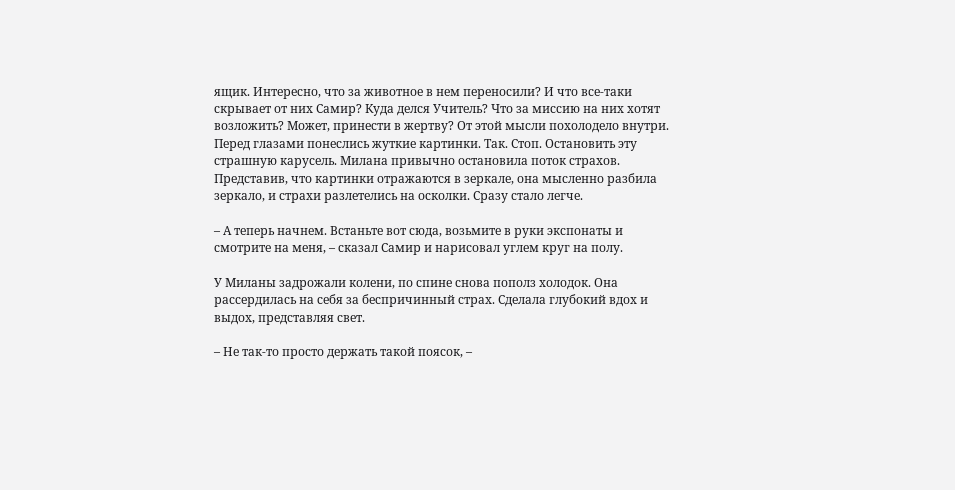ящик. Интересно, что за животное в нем переносили? И что все-таки скрывает от них Самир? Куда делся Учитель? Что за миссию на них хотят возложить? Может, принести в жертву? От этой мысли похолодело внутри. Перед глазами понеслись жуткие картинки. Так. Стоп. Остановить эту страшную карусель. Милана привычно остановила поток страхов. Представив, что картинки отражаются в зеркале, она мысленно разбила зеркало, и страхи разлетелись на осколки. Сразу стало легче.

– А теперь начнем. Встаньте вот сюда, возьмите в руки экспонаты и смотрите на меня, – сказал Самир и нарисовал углем круг на полу.

У Миланы задрожали колени, по спине снова пополз холодок. Она рассердилась на себя за беспричинный страх. Сделала глубокий вдох и выдох, представляя свет.

– Не так-то просто держать такой поясок, –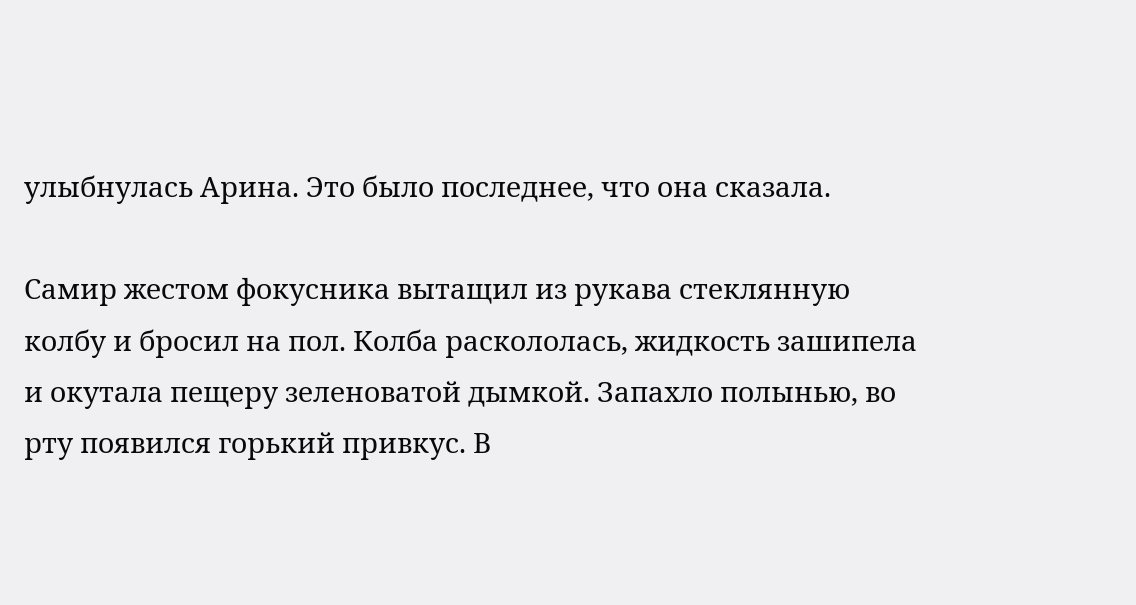улыбнулась Арина. Это было последнее, что она сказала.

Самир жестом фокусника вытащил из рукава стеклянную колбу и бросил на пол. Колба раскололась, жидкость зашипела и окутала пещеру зеленоватой дымкой. Запахло полынью, во рту появился горький привкус. В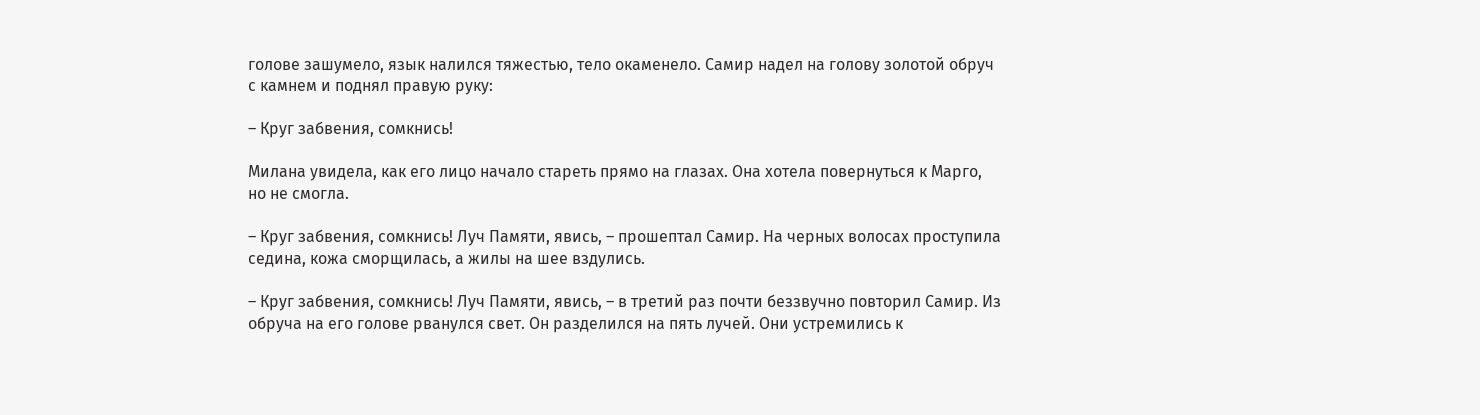голове зашумело, язык налился тяжестью, тело окаменело. Самир надел на голову золотой обруч с камнем и поднял правую руку:

– Круг забвения, сомкнись!

Милана увидела, как его лицо начало стареть прямо на глазах. Она хотела повернуться к Марго, но не смогла.

– Круг забвения, сомкнись! Луч Памяти, явись, – прошептал Самир. На черных волосах проступила седина, кожа сморщилась, а жилы на шее вздулись.

– Круг забвения, сомкнись! Луч Памяти, явись, – в третий раз почти беззвучно повторил Самир. Из обруча на его голове рванулся свет. Он разделился на пять лучей. Они устремились к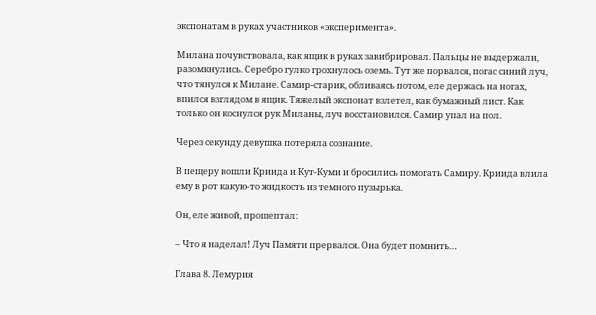экспонатам в руках участников «эксперимента».

Милана почувствовала, как ящик в руках завибрировал. Пальцы не выдержали, разомкнулись. Серебро гулко грохнулось оземь. Тут же порвался, погас синий луч, что тянулся к Милане. Самир-старик, обливаясь потом, еле держась на ногах, впился взглядом в ящик. Тяжелый экспонат взлетел, как бумажный лист. Как только он коснулся рук Миланы, луч восстановился. Самир упал на пол.

Через секунду девушка потеряла сознание.

В пещеру вошли Криида и Кут-Куми и бросились помогать Самиру. Криида влила ему в рот какую-то жидкость из темного пузырька.

Он, еле живой, прошептал:

– Что я наделал! Луч Памяти прервался. Она будет помнить…

Глава 8. Лемурия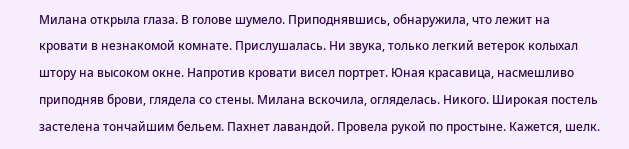Милана открыла глаза. В голове шумело. Приподнявшись, обнаружила, что лежит на кровати в незнакомой комнате. Прислушалась. Ни звука, только легкий ветерок колыхал штору на высоком окне. Напротив кровати висел портрет. Юная красавица, насмешливо приподняв брови, глядела со стены. Милана вскочила, огляделась. Никого. Широкая постель застелена тончайшим бельем. Пахнет лавандой. Провела рукой по простыне. Кажется, шелк.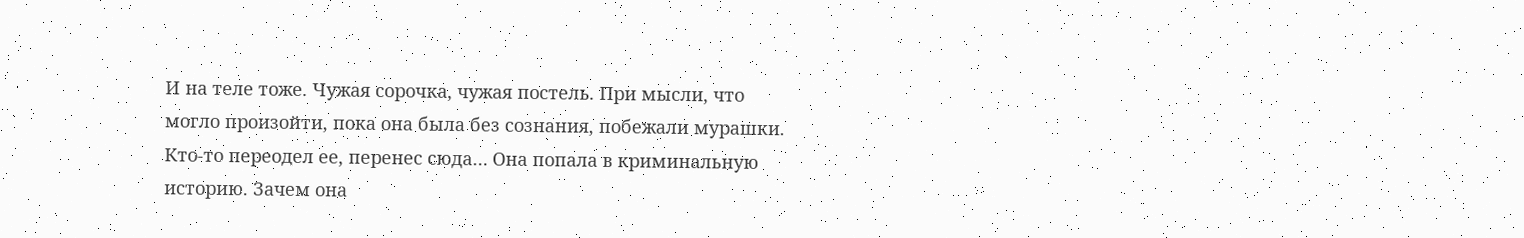И на теле тоже. Чужая сорочка, чужая постель. При мысли, что могло произойти, пока она была без сознания, побежали мурашки. Кто-то переодел ее, перенес сюда… Она попала в криминальную историю. Зачем она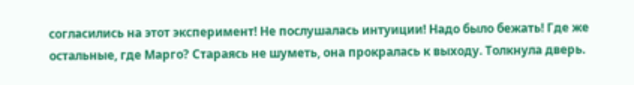согласились на этот эксперимент! Не послушалась интуиции! Надо было бежать! Где же остальные, где Марго? Стараясь не шуметь, она прокралась к выходу. Толкнула дверь.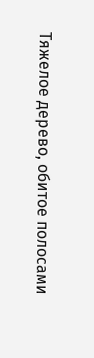Тяжелое дерево, обитое полосами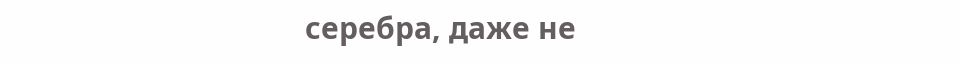серебра, даже не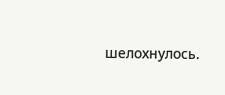шелохнулось.